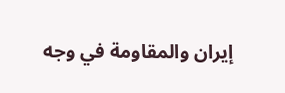إيران والمقاومة في وجه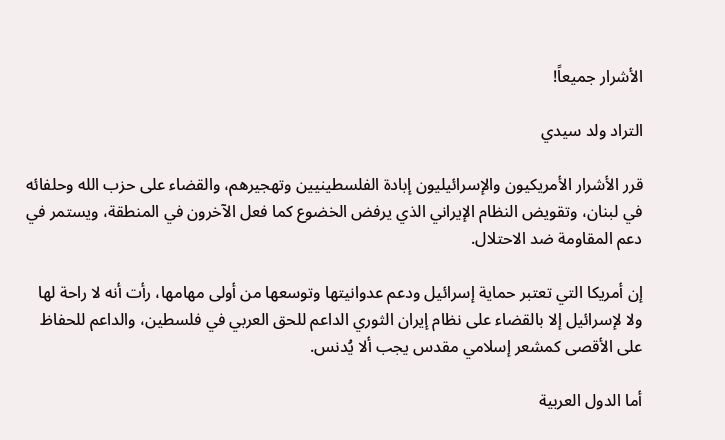الأشرار جميعاً!

التراد ولد سيدي

قرر الأشرار الأمريكيون والإسرائيليون إبادة الفلسطينيين وتهجيرهم، والقضاء على حزب الله وحلفائه في لبنان، وتقويض النظام الإيراني الذي يرفض الخضوع كما فعل الآخرون في المنطقة، ويستمر في دعم المقاومة ضد الاحتلال.

إن أمريكا التي تعتبر حماية إسرائيل ودعم عدوانيتها وتوسعها من أولى مهامها، رأت أنه لا راحة لها ولا لإسرائيل إلا بالقضاء على نظام إيران الثوري الداعم للحق العربي في فلسطين، والداعم للحفاظ على الأقصى كمشعر إسلامي مقدس يجب ألا يُدنس.

أما الدول العربية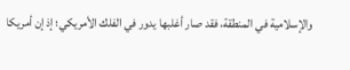والإسلامية في المنطقة، فقد صار أغلبها يدور في الفلك الأمريكي؛ إذ إن أمريكا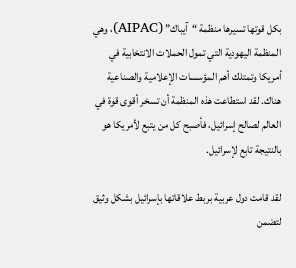بكل قوتها تسيرها منظمة “آيباك” (AIPAC)، وهي المنظمة اليهودية التي تمول الحملات الانتخابية في أمريكا وتمتلك أهم المؤسسات الإعلامية والصناعية هناك. لقد استطاعت هذه المنظمة أن تسخر أقوى قوة في العالم لصالح إسرائيل، فأصبح كل من يتبع لأمريكا هو بالنتيجة تابع لإسرائيل.

لقد قامت دول عربية بربط علاقاتها بإسرائيل بشكل وثيق لتضمن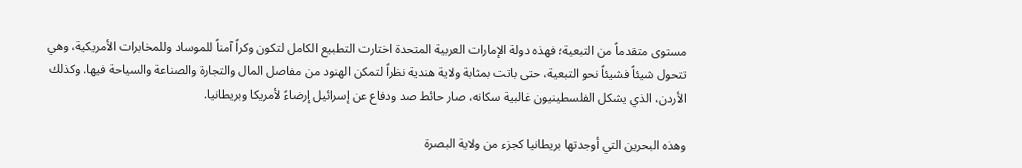مستوى متقدماً من التبعية؛ فهذه دولة الإمارات العربية المتحدة اختارت التطبيع الكامل لتكون وكراً آمناً للموساد وللمخابرات الأمريكية، وهي تتحول شيئاً فشيئاً نحو التبعية، حتى باتت بمثابة ولاية هندية نظراً لتمكن الهنود من مفاصل المال والتجارة والصناعة والسياحة فيها. وكذلك الأردن، الذي يشكل الفلسطينيون غالبية سكانه، صار حائط صد ودفاع عن إسرائيل إرضاءً لأمريكا وبريطانيا.

وهذه البحرين التي أوجدتها بريطانيا كجزء من ولاية البصرة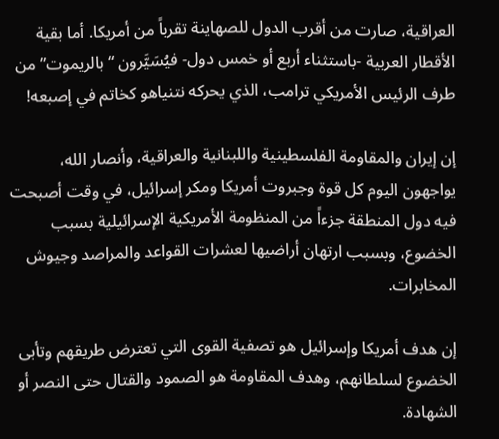العراقية، صارت من أقرب الدول للصهاينة تقرباً من أمريكا. أما بقية الأقطار العربية -باستثناء أربع أو خمس دول- فيُسَيَّرون “بالريموت” من طرف الرئيس الأمريكي ترامب، الذي يحركه نتنياهو كخاتم في إصبعه!

إن إيران والمقاومة الفلسطينية واللبنانية والعراقية، وأنصار الله، يواجهون اليوم كل قوة وجبروت أمريكا ومكر إسرائيل، في وقت أصبحت فيه دول المنطقة جزءاً من المنظومة الأمريكية الإسرائيلية بسبب الخضوع، وبسبب ارتهان أراضيها لعشرات القواعد والمراصد وجيوش المخابرات.

إن هدف أمريكا وإسرائيل هو تصفية القوى التي تعترض طريقهم وتأبى الخضوع لسلطانهم، وهدف المقاومة هو الصمود والقتال حتى النصر أو الشهادة.